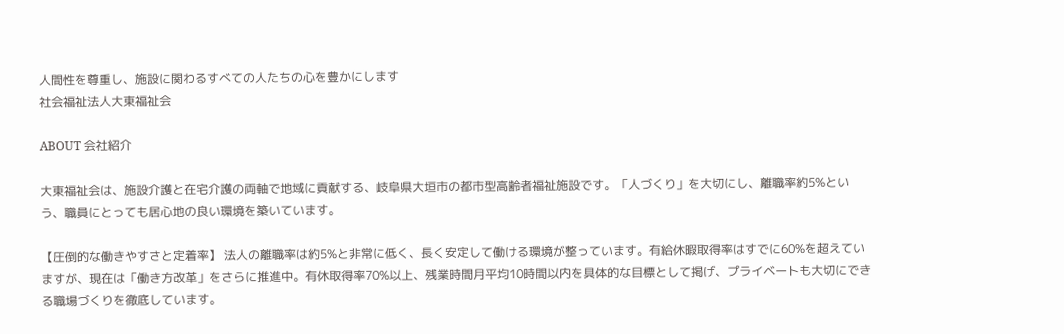人間性を尊重し、施設に関わるすべての人たちの心を豊かにします
社会福祉法人大東福祉会

ABOUT 会社紹介

大東福祉会は、施設介護と在宅介護の両軸で地域に貢献する、岐阜県大垣市の都市型高齢者福祉施設です。「人づくり」を大切にし、離職率約5%という、職員にとっても居心地の良い環境を築いています。

【圧倒的な働きやすさと定着率】 法人の離職率は約5%と非常に低く、長く安定して働ける環境が整っています。有給休暇取得率はすでに60%を超えていますが、現在は「働き方改革」をさらに推進中。有休取得率70%以上、残業時間月平均10時間以内を具体的な目標として掲げ、プライベートも大切にできる職場づくりを徹底しています。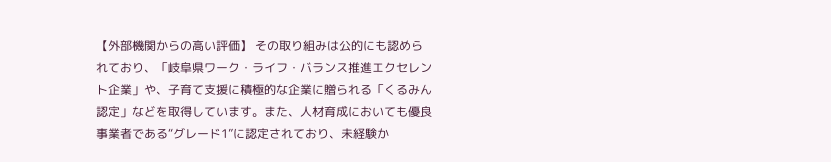【外部機関からの高い評価】 その取り組みは公的にも認められており、「岐阜県ワーク・ライフ・バランス推進エクセレント企業」や、子育て支援に積極的な企業に贈られる「くるみん認定」などを取得しています。また、人材育成においても優良事業者である“グレード1”に認定されており、未経験か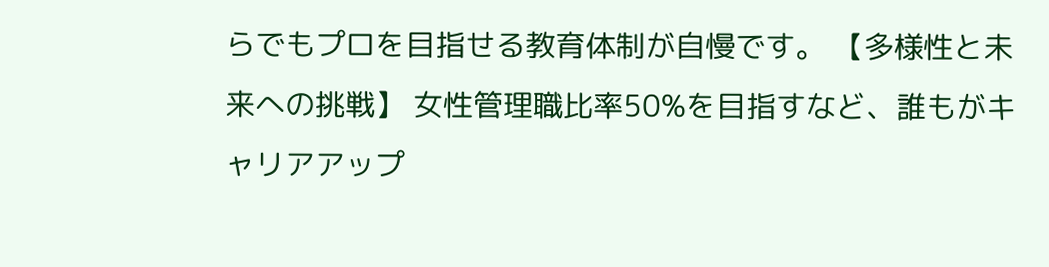らでもプロを目指せる教育体制が自慢です。 【多様性と未来への挑戦】 女性管理職比率50%を目指すなど、誰もがキャリアアップ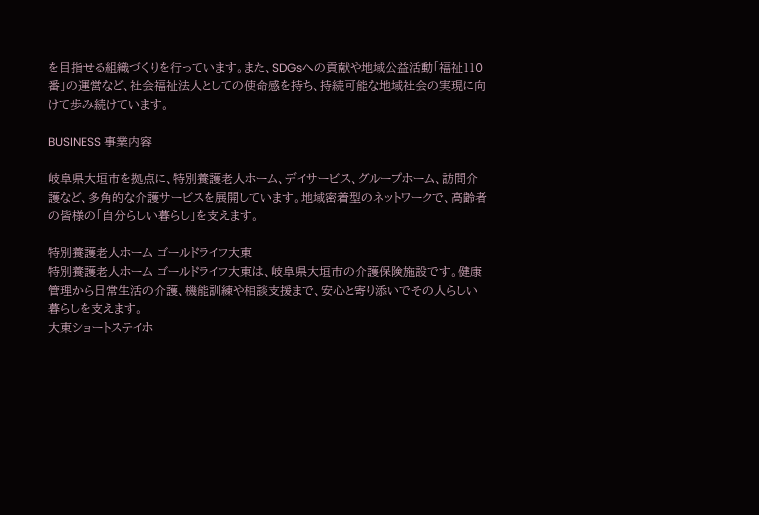を目指せる組織づくりを行っています。また、SDGsへの貢献や地域公益活動「福祉110番」の運営など、社会福祉法人としての使命感を持ち、持続可能な地域社会の実現に向けて歩み続けています。

BUSINESS 事業内容

岐阜県大垣市を拠点に、特別養護老人ホーム、デイサービス、グループホーム、訪問介護など、多角的な介護サービスを展開しています。地域密着型のネットワークで、高齢者の皆様の「自分らしい暮らし」を支えます。

特別養護老人ホーム ゴールドライフ大東
特別養護老人ホーム ゴールドライフ大東は、岐阜県大垣市の介護保険施設です。健康管理から日常生活の介護、機能訓練や相談支援まで、安心と寄り添いでその人らしい暮らしを支えます。
大東ショートステイホ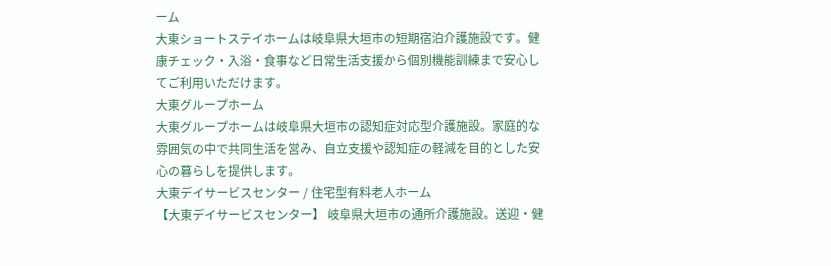ーム
大東ショートステイホームは岐阜県大垣市の短期宿泊介護施設です。健康チェック・入浴・食事など日常生活支援から個別機能訓練まで安心してご利用いただけます。
大東グループホーム
大東グループホームは岐阜県大垣市の認知症対応型介護施設。家庭的な雰囲気の中で共同生活を営み、自立支援や認知症の軽減を目的とした安心の暮らしを提供します。
大東デイサービスセンター / 住宅型有料老人ホーム
【大東デイサービスセンター】 岐阜県大垣市の通所介護施設。送迎・健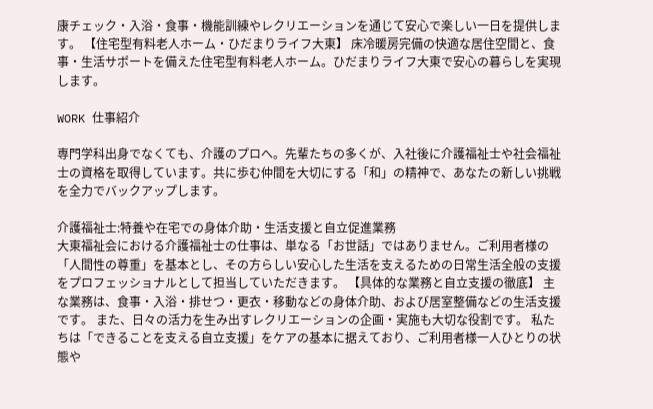康チェック・入浴・食事・機能訓練やレクリエーションを通じて安心で楽しい一日を提供します。 【住宅型有料老人ホーム・ひだまりライフ大東】 床冷暖房完備の快適な居住空間と、食事・生活サポートを備えた住宅型有料老人ホーム。ひだまりライフ大東で安心の暮らしを実現します。

WORK 仕事紹介

専門学科出身でなくても、介護のプロへ。先輩たちの多くが、入社後に介護福祉士や社会福祉士の資格を取得しています。共に歩む仲間を大切にする「和」の精神で、あなたの新しい挑戦を全力でバックアップします。

介護福祉士:特養や在宅での身体介助・生活支援と自立促進業務
大東福祉会における介護福祉士の仕事は、単なる「お世話」ではありません。ご利用者様の「人間性の尊重」を基本とし、その方らしい安心した生活を支えるための日常生活全般の支援をプロフェッショナルとして担当していただきます。 【具体的な業務と自立支援の徹底】 主な業務は、食事・入浴・排せつ・更衣・移動などの身体介助、および居室整備などの生活支援です。 また、日々の活力を生み出すレクリエーションの企画・実施も大切な役割です。 私たちは「できることを支える自立支援」をケアの基本に据えており、ご利用者様一人ひとりの状態や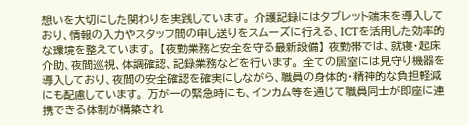想いを大切にした関わりを実践しています。 介護記録にはタブレット端末を導入しており、情報の入力やスタッフ間の申し送りをスムーズに行える、ICTを活用した効率的な環境を整えています。 【夜勤業務と安全を守る最新設備】 夜勤帯では、就寝・起床介助、夜間巡視、体調確認、記録業務などを行います。 全ての居室には見守り機器を導入しており、夜間の安全確認を確実にしながら、職員の身体的・精神的な負担軽減にも配慮しています。 万が一の緊急時にも、インカム等を通じて職員同士が即座に連携できる体制が構築され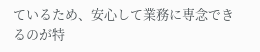ているため、安心して業務に専念できるのが特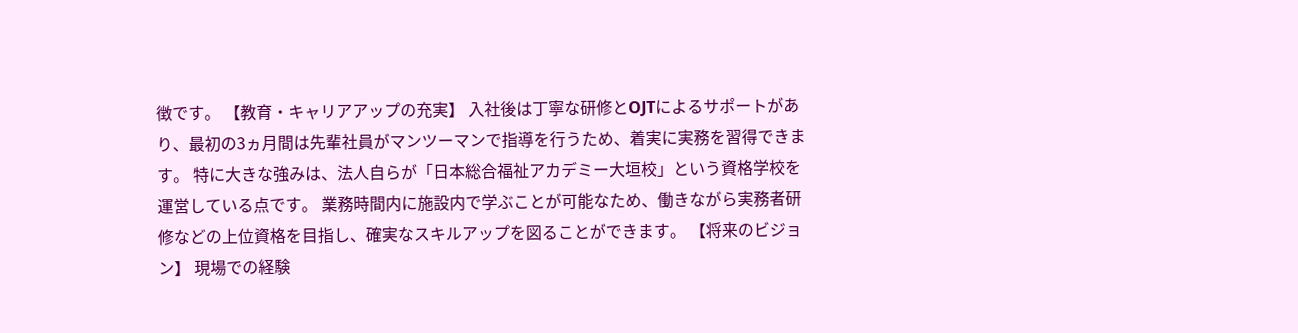徴です。 【教育・キャリアアップの充実】 入社後は丁寧な研修とOJTによるサポートがあり、最初の3ヵ月間は先輩社員がマンツーマンで指導を行うため、着実に実務を習得できます。 特に大きな強みは、法人自らが「日本総合福祉アカデミー大垣校」という資格学校を運営している点です。 業務時間内に施設内で学ぶことが可能なため、働きながら実務者研修などの上位資格を目指し、確実なスキルアップを図ることができます。 【将来のビジョン】 現場での経験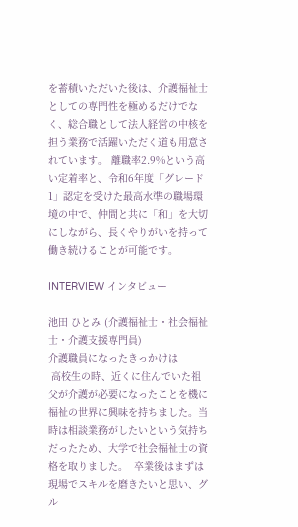を蓄積いただいた後は、介護福祉士としての専門性を極めるだけでなく、総合職として法人経営の中核を担う業務で活躍いただく道も用意されています。 離職率2.9%という高い定着率と、令和6年度「グレード1」認定を受けた最高水準の職場環境の中で、仲間と共に「和」を大切にしながら、長くやりがいを持って働き続けることが可能です。

INTERVIEW インタビュー

池田 ひとみ (介護福祉士・社会福祉士・介護支援専門員)
介護職員になったきっかけは
 高校生の時、近くに住んでいた祖父が介護が必要になったことを機に福祉の世界に興味を持ちました。当時は相談業務がしたいという気持ちだったため、大学で社会福祉士の資格を取りました。  卒業後はまずは現場でスキルを磨きたいと思い、グル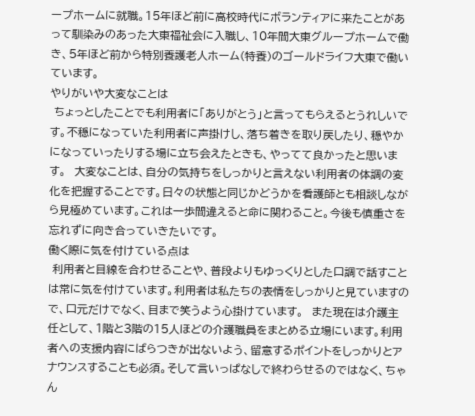ープホームに就職。15年ほど前に高校時代にボランティアに来たことがあって馴染みのあった大東福祉会に入職し、10年間大東グループホームで働き、5年ほど前から特別養護老人ホーム(特養)のゴールドライフ大東で働いています。
やりがいや大変なことは
 ちょっとしたことでも利用者に「ありがとう」と言ってもらえるとうれしいです。不穏になっていた利用者に声掛けし、落ち着きを取り戻したり、穏やかになっていったりする場に立ち会えたときも、やってて良かったと思います。  大変なことは、自分の気持ちをしっかりと言えない利用者の体調の変化を把握することです。日々の状態と同じかどうかを看護師とも相談しながら見極めています。これは一歩間違えると命に関わること。今後も慎重さを忘れずに向き合っていきたいです。
働く際に気を付けている点は
 利用者と目線を合わせることや、普段よりもゆっくりとした口調で話すことは常に気を付けています。利用者は私たちの表情をしっかりと見ていますので、口元だけでなく、目まで笑うよう心掛けています。  また現在は介護主任として、1階と3階の15人ほどの介護職員をまとめる立場にいます。利用者への支援内容にばらつきが出ないよう、留意するポイントをしっかりとアナウンスすることも必須。そして言いっぱなしで終わらせるのではなく、ちゃん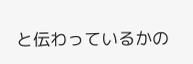と伝わっているかの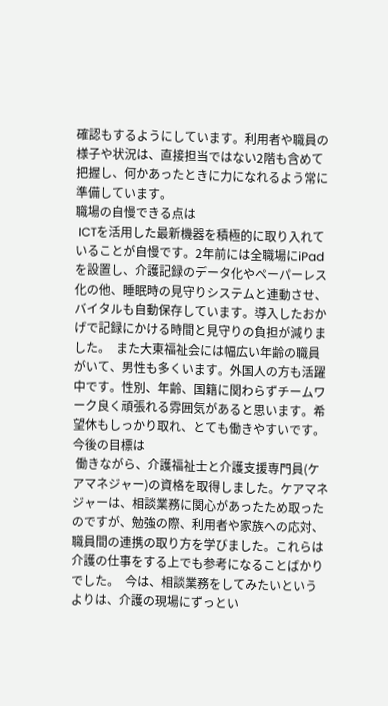確認もするようにしています。利用者や職員の様子や状況は、直接担当ではない2階も含めて把握し、何かあったときに力になれるよう常に準備しています。
職場の自慢できる点は
 ICTを活用した最新機器を積極的に取り入れていることが自慢です。2年前には全職場にiPadを設置し、介護記録のデータ化やペーパーレス化の他、睡眠時の見守りシステムと連動させ、バイタルも自動保存しています。導入したおかげで記録にかける時間と見守りの負担が減りました。  また大東福祉会には幅広い年齢の職員がいて、男性も多くいます。外国人の方も活躍中です。性別、年齢、国籍に関わらずチームワーク良く頑張れる雰囲気があると思います。希望休もしっかり取れ、とても働きやすいです。
今後の目標は
 働きながら、介護福祉士と介護支援専門員(ケアマネジャー)の資格を取得しました。ケアマネジャーは、相談業務に関心があったため取ったのですが、勉強の際、利用者や家族への応対、職員間の連携の取り方を学びました。これらは介護の仕事をする上でも参考になることばかりでした。  今は、相談業務をしてみたいというよりは、介護の現場にずっとい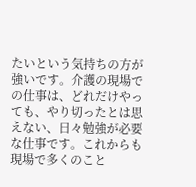たいという気持ちの方が強いです。介護の現場での仕事は、どれだけやっても、やり切ったとは思えない、日々勉強が必要な仕事です。これからも現場で多くのこと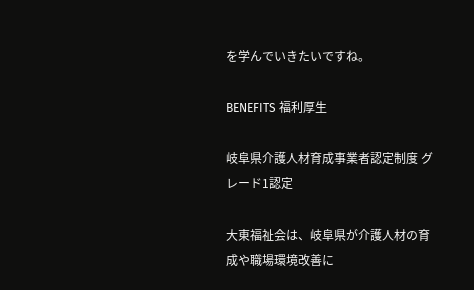を学んでいきたいですね。

BENEFITS 福利厚生

岐阜県介護人材育成事業者認定制度 グレード1認定

大東福祉会は、岐阜県が介護人材の育成や職場環境改善に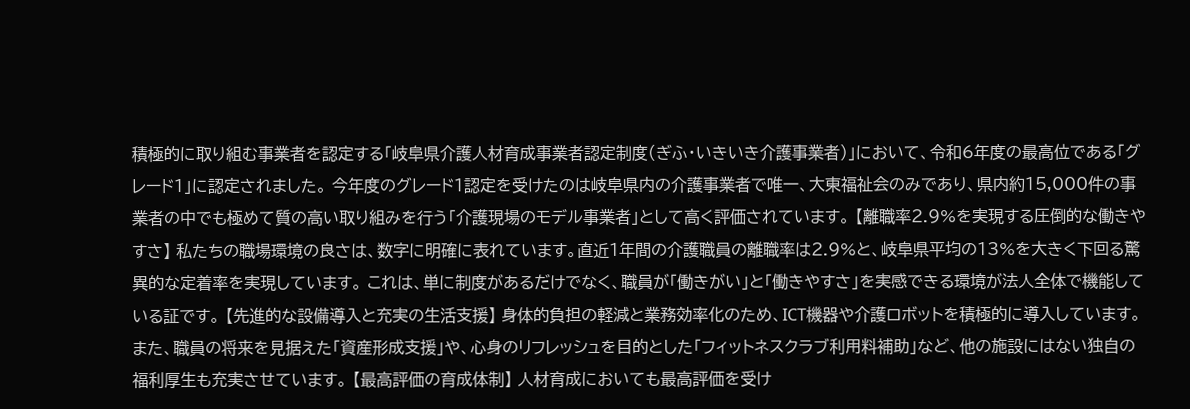積極的に取り組む事業者を認定する「岐阜県介護人材育成事業者認定制度(ぎふ・いきいき介護事業者)」において、令和6年度の最高位である「グレード1」に認定されました。 今年度のグレード1認定を受けたのは岐阜県内の介護事業者で唯一、大東福祉会のみであり、県内約15,000件の事業者の中でも極めて質の高い取り組みを行う「介護現場のモデル事業者」として高く評価されています。 【離職率2.9%を実現する圧倒的な働きやすさ】 私たちの職場環境の良さは、数字に明確に表れています。直近1年間の介護職員の離職率は2.9%と、岐阜県平均の13%を大きく下回る驚異的な定着率を実現しています。 これは、単に制度があるだけでなく、職員が「働きがい」と「働きやすさ」を実感できる環境が法人全体で機能している証です。 【先進的な設備導入と充実の生活支援】 身体的負担の軽減と業務効率化のため、ICT機器や介護ロボットを積極的に導入しています。 また、職員の将来を見据えた「資産形成支援」や、心身のリフレッシュを目的とした「フィットネスクラブ利用料補助」など、他の施設にはない独自の福利厚生も充実させています。 【最高評価の育成体制】 人材育成においても最高評価を受け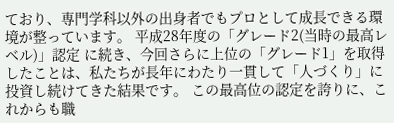ており、専門学科以外の出身者でもプロとして成長できる環境が整っています。 平成28年度の「グレード2(当時の最高レベル)」認定 に続き、今回さらに上位の「グレード1」を取得したことは、私たちが長年にわたり一貫して「人づくり」に投資し続けてきた結果です。 この最高位の認定を誇りに、これからも職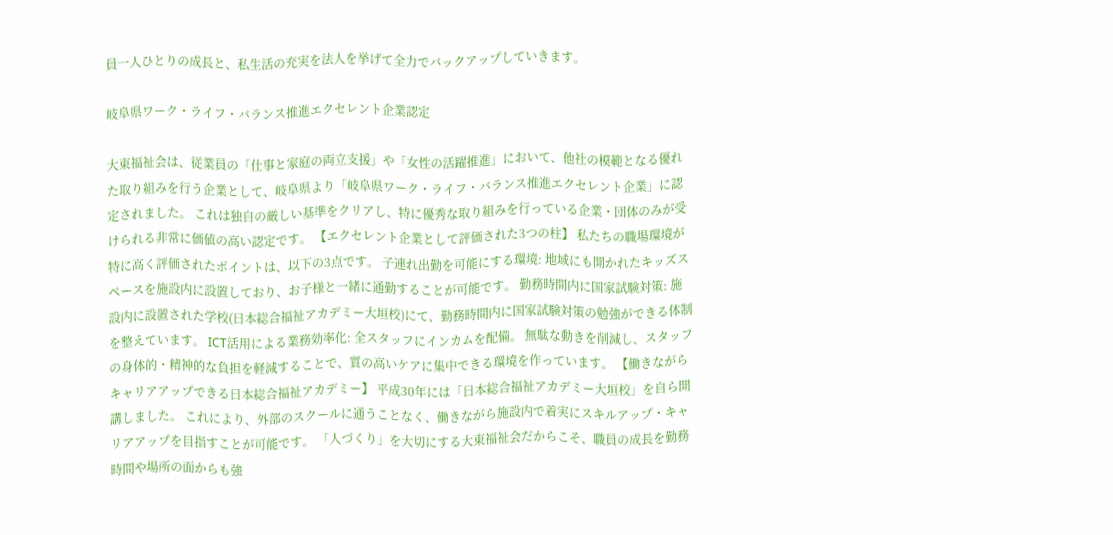員一人ひとりの成長と、私生活の充実を法人を挙げて全力でバックアップしていきます。

岐阜県ワーク・ライフ・バランス推進エクセレント企業認定

大東福祉会は、従業員の「仕事と家庭の両立支援」や「女性の活躍推進」において、他社の模範となる優れた取り組みを行う企業として、岐阜県より「岐阜県ワーク・ライフ・バランス推進エクセレント企業」に認定されました。 これは独自の厳しい基準をクリアし、特に優秀な取り組みを行っている企業・団体のみが受けられる非常に価値の高い認定です。 【エクセレント企業として評価された3つの柱】 私たちの職場環境が特に高く評価されたポイントは、以下の3点です。 子連れ出勤を可能にする環境: 地域にも開かれたキッズスペースを施設内に設置しており、お子様と一緒に通勤することが可能です。 勤務時間内に国家試験対策: 施設内に設置された学校(日本総合福祉アカデミー大垣校)にて、勤務時間内に国家試験対策の勉強ができる体制を整えています。 ICT活用による業務効率化: 全スタッフにインカムを配備。 無駄な動きを削減し、スタッフの身体的・精神的な負担を軽減することで、質の高いケアに集中できる環境を作っています。 【働きながらキャリアアップできる日本総合福祉アカデミー】 平成30年には「日本総合福祉アカデミー大垣校」を自ら開講しました。 これにより、外部のスクールに通うことなく、働きながら施設内で着実にスキルアップ・キャリアアップを目指すことが可能です。 「人づくり」を大切にする大東福祉会だからこそ、職員の成長を勤務時間や場所の面からも強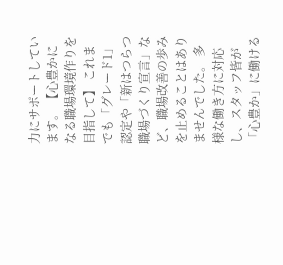力にサポートしています。 【心豊かになる職場環境作りを目指して】 これまでも「グレード1」認定や「新はつらつ職場づくり宣言」など、職場改善の歩みを止めることはありませんでした。 多様な働き方に対応し、スタッフ皆が「心豊か」に働ける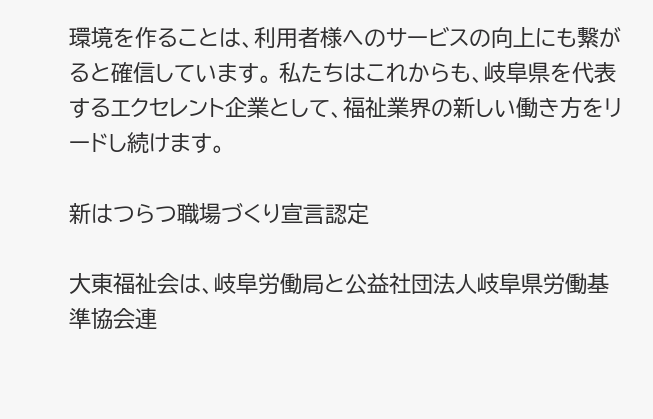環境を作ることは、利用者様へのサービスの向上にも繋がると確信しています。 私たちはこれからも、岐阜県を代表するエクセレント企業として、福祉業界の新しい働き方をリードし続けます。

新はつらつ職場づくり宣言認定

大東福祉会は、岐阜労働局と公益社団法人岐阜県労働基準協会連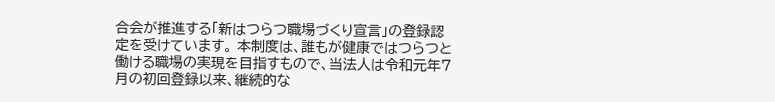合会が推進する「新はつらつ職場づくり宣言」の登録認定を受けています。 本制度は、誰もが健康ではつらつと働ける職場の実現を目指すもので、当法人は令和元年7月の初回登録以来、継続的な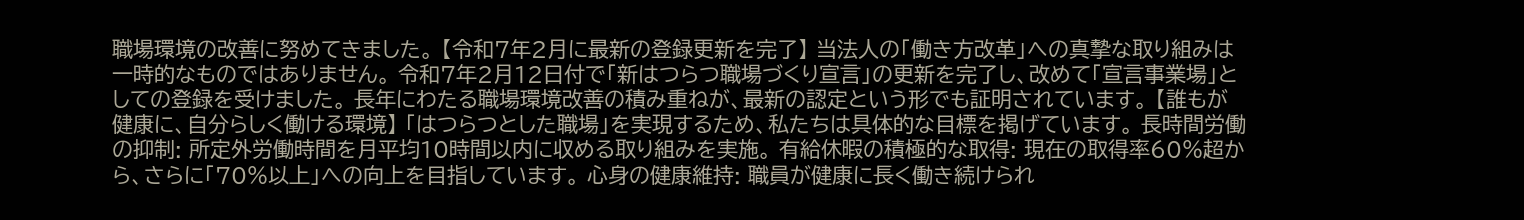職場環境の改善に努めてきました。 【令和7年2月に最新の登録更新を完了】 当法人の「働き方改革」への真摯な取り組みは一時的なものではありません。 令和7年2月12日付で「新はつらつ職場づくり宣言」の更新を完了し、改めて「宣言事業場」としての登録を受けました。 長年にわたる職場環境改善の積み重ねが、最新の認定という形でも証明されています。 【誰もが健康に、自分らしく働ける環境】 「はつらつとした職場」を実現するため、私たちは具体的な目標を掲げています。 長時間労働の抑制: 所定外労働時間を月平均10時間以内に収める取り組みを実施。 有給休暇の積極的な取得: 現在の取得率60%超から、さらに「70%以上」への向上を目指しています。 心身の健康維持: 職員が健康に長く働き続けられ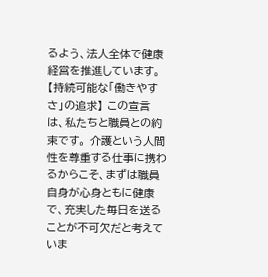るよう、法人全体で健康経営を推進しています。 【持続可能な「働きやすさ」の追求】 この宣言は、私たちと職員との約束です。 介護という人間性を尊重する仕事に携わるからこそ、まずは職員自身が心身ともに健康で、充実した毎日を送ることが不可欠だと考えていま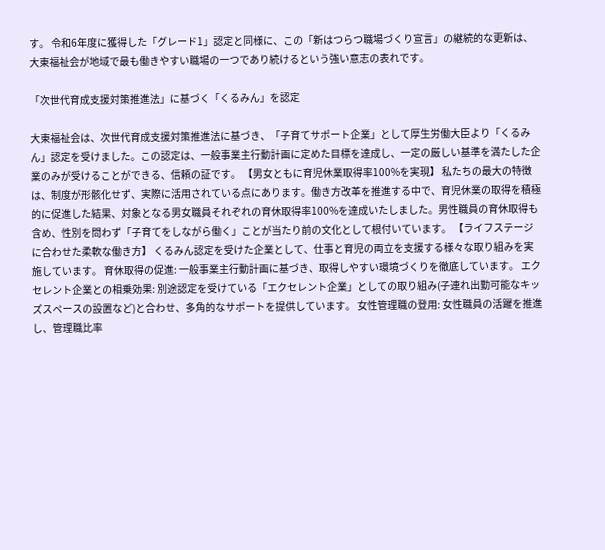す。 令和6年度に獲得した「グレード1」認定と同様に、この「新はつらつ職場づくり宣言」の継続的な更新は、大東福祉会が地域で最も働きやすい職場の一つであり続けるという強い意志の表れです。

「次世代育成支援対策推進法」に基づく「くるみん」を認定

大東福祉会は、次世代育成支援対策推進法に基づき、「子育てサポート企業」として厚生労働大臣より「くるみん」認定を受けました。この認定は、一般事業主行動計画に定めた目標を達成し、一定の厳しい基準を満たした企業のみが受けることができる、信頼の証です。 【男女ともに育児休業取得率100%を実現】 私たちの最大の特徴は、制度が形骸化せず、実際に活用されている点にあります。働き方改革を推進する中で、育児休業の取得を積極的に促進した結果、対象となる男女職員それぞれの育休取得率100%を達成いたしました。男性職員の育休取得も含め、性別を問わず「子育てをしながら働く」ことが当たり前の文化として根付いています。 【ライフステージに合わせた柔軟な働き方】 くるみん認定を受けた企業として、仕事と育児の両立を支援する様々な取り組みを実施しています。 育休取得の促進: 一般事業主行動計画に基づき、取得しやすい環境づくりを徹底しています。 エクセレント企業との相乗効果: 別途認定を受けている「エクセレント企業」としての取り組み(子連れ出勤可能なキッズスペースの設置など)と合わせ、多角的なサポートを提供しています。 女性管理職の登用: 女性職員の活躍を推進し、管理職比率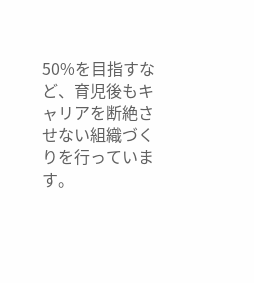50%を目指すなど、育児後もキャリアを断絶させない組織づくりを行っています。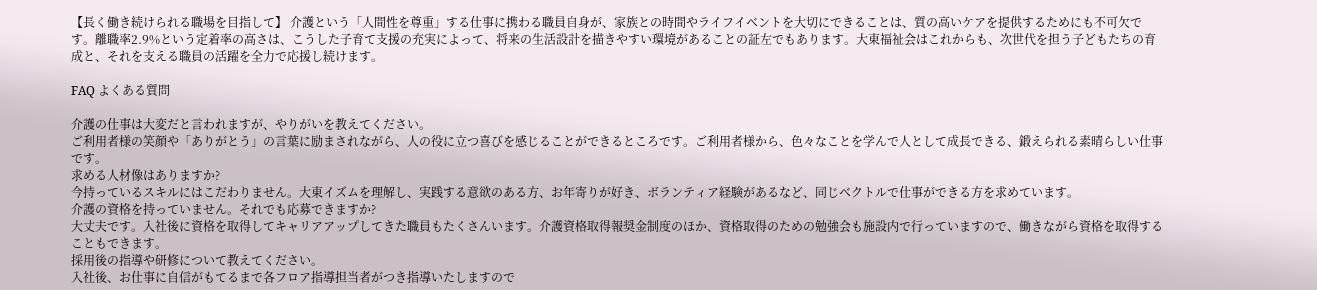【長く働き続けられる職場を目指して】 介護という「人間性を尊重」する仕事に携わる職員自身が、家族との時間やライフイベントを大切にできることは、質の高いケアを提供するためにも不可欠です。離職率2.9%という定着率の高さは、こうした子育て支援の充実によって、将来の生活設計を描きやすい環境があることの証左でもあります。大東福祉会はこれからも、次世代を担う子どもたちの育成と、それを支える職員の活躍を全力で応援し続けます。

FAQ よくある質問

介護の仕事は大変だと言われますが、やりがいを教えてください。
ご利用者様の笑顔や「ありがとう」の言葉に励まされながら、人の役に立つ喜びを感じることができるところです。ご利用者様から、色々なことを学んで人として成長できる、鍛えられる素晴らしい仕事です。
求める人材像はありますか?
今持っているスキルにはこだわりません。大東イズムを理解し、実践する意欲のある方、お年寄りが好き、ボランティア経験があるなど、同じベクトルで仕事ができる方を求めています。
介護の資格を持っていません。それでも応募できますか?
大丈夫です。入社後に資格を取得してキャリアアップしてきた職員もたくさんいます。介護資格取得報奨金制度のほか、資格取得のための勉強会も施設内で行っていますので、働きながら資格を取得することもできます。
採用後の指導や研修について教えてください。
入社後、お仕事に自信がもてるまで各フロア指導担当者がつき指導いたしますので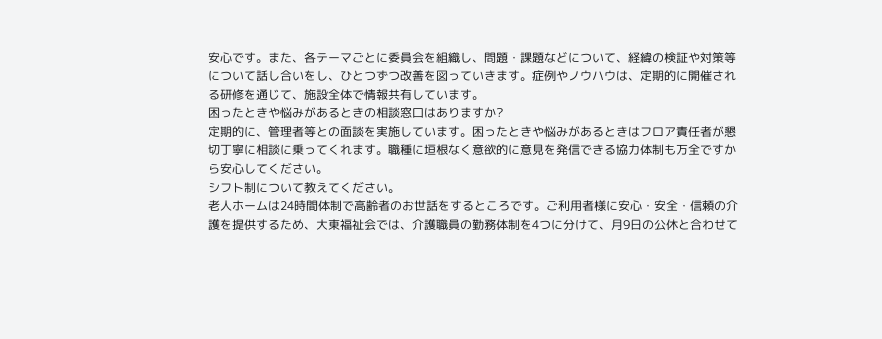安心です。また、各テーマごとに委員会を組織し、問題・課題などについて、経緯の検証や対策等について話し合いをし、ひとつずつ改善を図っていきます。症例やノウハウは、定期的に開催される研修を通じて、施設全体で情報共有しています。
困ったときや悩みがあるときの相談窓口はありますか?
定期的に、管理者等との面談を実施しています。困ったときや悩みがあるときはフロア責任者が懇切丁寧に相談に乗ってくれます。職種に垣根なく意欲的に意見を発信できる協力体制も万全ですから安心してください。
シフト制について教えてください。
老人ホームは24時間体制で高齢者のお世話をするところです。ご利用者様に安心・安全・信頼の介護を提供するため、大東福祉会では、介護職員の勤務体制を4つに分けて、月9日の公休と合わせて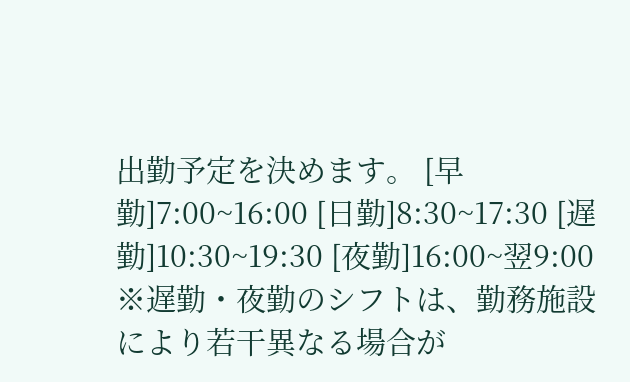出勤予定を決めます。 [早勤]7:00~16:00 [日勤]8:30~17:30 [遅勤]10:30~19:30 [夜勤]16:00~翌9:00 ※遅勤・夜勤のシフトは、勤務施設により若干異なる場合が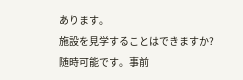あります。
施設を見学することはできますか?
随時可能です。事前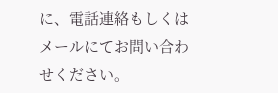に、電話連絡もしくはメールにてお問い合わせください。